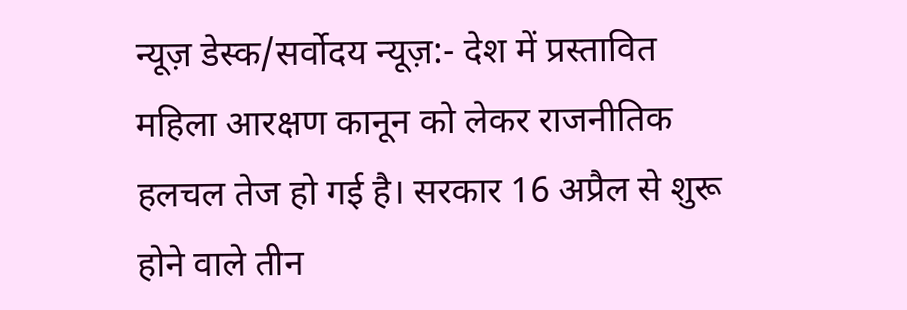न्यूज़ डेस्क/सर्वोदय न्यूज़:- देश में प्रस्तावित महिला आरक्षण कानून को लेकर राजनीतिक हलचल तेज हो गई है। सरकार 16 अप्रैल से शुरू होने वाले तीन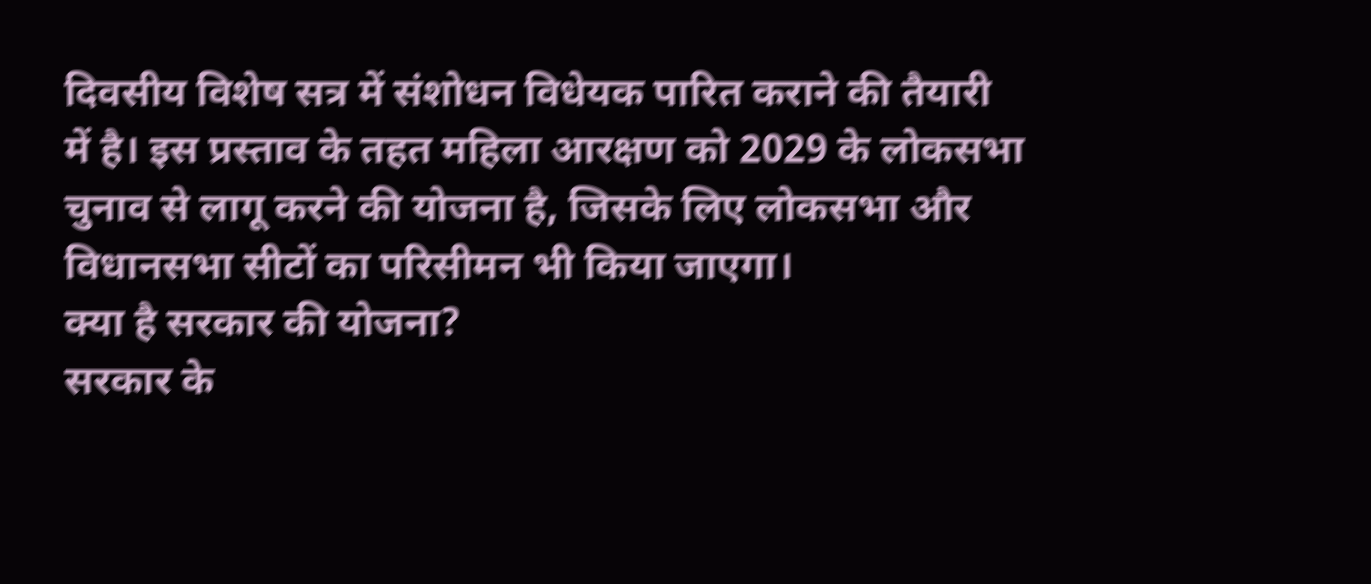दिवसीय विशेष सत्र में संशोधन विधेयक पारित कराने की तैयारी में है। इस प्रस्ताव के तहत महिला आरक्षण को 2029 के लोकसभा चुनाव से लागू करने की योजना है, जिसके लिए लोकसभा और विधानसभा सीटों का परिसीमन भी किया जाएगा।
क्या है सरकार की योजना?
सरकार के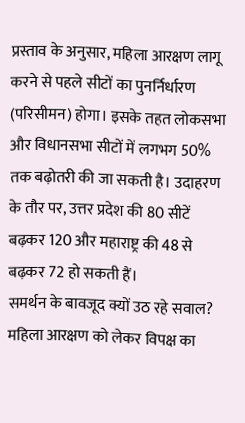प्रस्ताव के अनुसार, महिला आरक्षण लागू करने से पहले सीटों का पुनर्निर्धारण (परिसीमन) होगा। इसके तहत लोकसभा और विधानसभा सीटों में लगभग 50% तक बढ़ोतरी की जा सकती है। उदाहरण के तौर पर, उत्तर प्रदेश की 80 सीटें बढ़कर 120 और महाराष्ट्र की 48 से बढ़कर 72 हो सकती हैं।
समर्थन के बावजूद क्यों उठ रहे सवाल?
महिला आरक्षण को लेकर विपक्ष का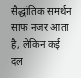सैद्धांतिक समर्थन साफ नजर आता है, लेकिन कई दल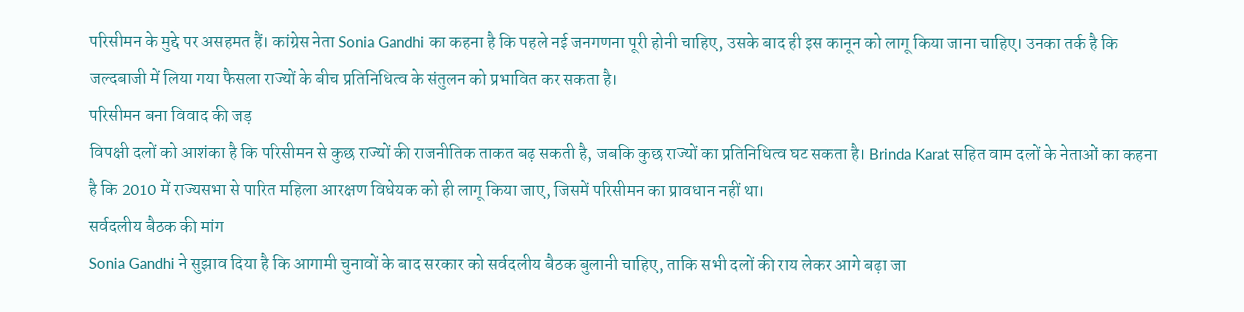परिसीमन के मुद्दे पर असहमत हैं। कांग्रेस नेता Sonia Gandhi का कहना है कि पहले नई जनगणना पूरी होनी चाहिए, उसके बाद ही इस कानून को लागू किया जाना चाहिए। उनका तर्क है कि जल्दबाजी में लिया गया फैसला राज्यों के बीच प्रतिनिधित्व के संतुलन को प्रभावित कर सकता है।
परिसीमन बना विवाद की जड़
विपक्षी दलों को आशंका है कि परिसीमन से कुछ राज्यों की राजनीतिक ताकत बढ़ सकती है, जबकि कुछ राज्यों का प्रतिनिधित्व घट सकता है। Brinda Karat सहित वाम दलों के नेताओं का कहना है कि 2010 में राज्यसभा से पारित महिला आरक्षण विधेयक को ही लागू किया जाए, जिसमें परिसीमन का प्रावधान नहीं था।
सर्वदलीय बैठक की मांग
Sonia Gandhi ने सुझाव दिया है कि आगामी चुनावों के बाद सरकार को सर्वदलीय बैठक बुलानी चाहिए, ताकि सभी दलों की राय लेकर आगे बढ़ा जा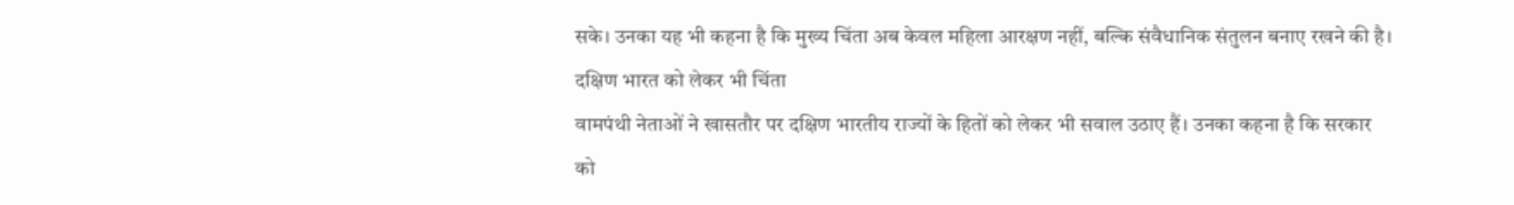सके। उनका यह भी कहना है कि मुख्य चिंता अब केवल महिला आरक्षण नहीं, बल्कि संवैधानिक संतुलन बनाए रखने की है।
दक्षिण भारत को लेकर भी चिंता
वामपंथी नेताओं ने खासतौर पर दक्षिण भारतीय राज्यों के हितों को लेकर भी सवाल उठाए हैं। उनका कहना है कि सरकार को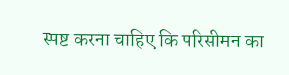स्पष्ट करना चाहिए कि परिसीमन का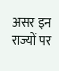असर इन राज्यों पर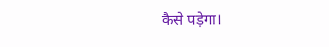कैसे पड़ेगा।